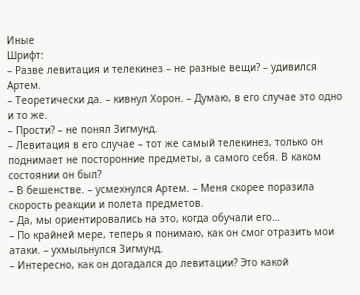Иные
Шрифт:
– Разве левитация и телекинез – не разные вещи? – удивился Артем.
– Теоретически да. – кивнул Хорон. – Думаю, в его случае это одно и то же.
– Прости? – не понял Зигмунд.
– Левитация в его случае – тот же самый телекинез, только он поднимает не посторонние предметы, а самого себя. В каком состоянии он был?
– В бешенстве. – усмехнулся Артем. – Меня скорее поразила скорость реакции и полета предметов.
– Да, мы ориентировались на это, когда обучали его…
– По крайней мере, теперь я понимаю, как он смог отразить мои атаки. – ухмыльнулся Зигмунд.
– Интересно, как он догадался до левитации? Это какой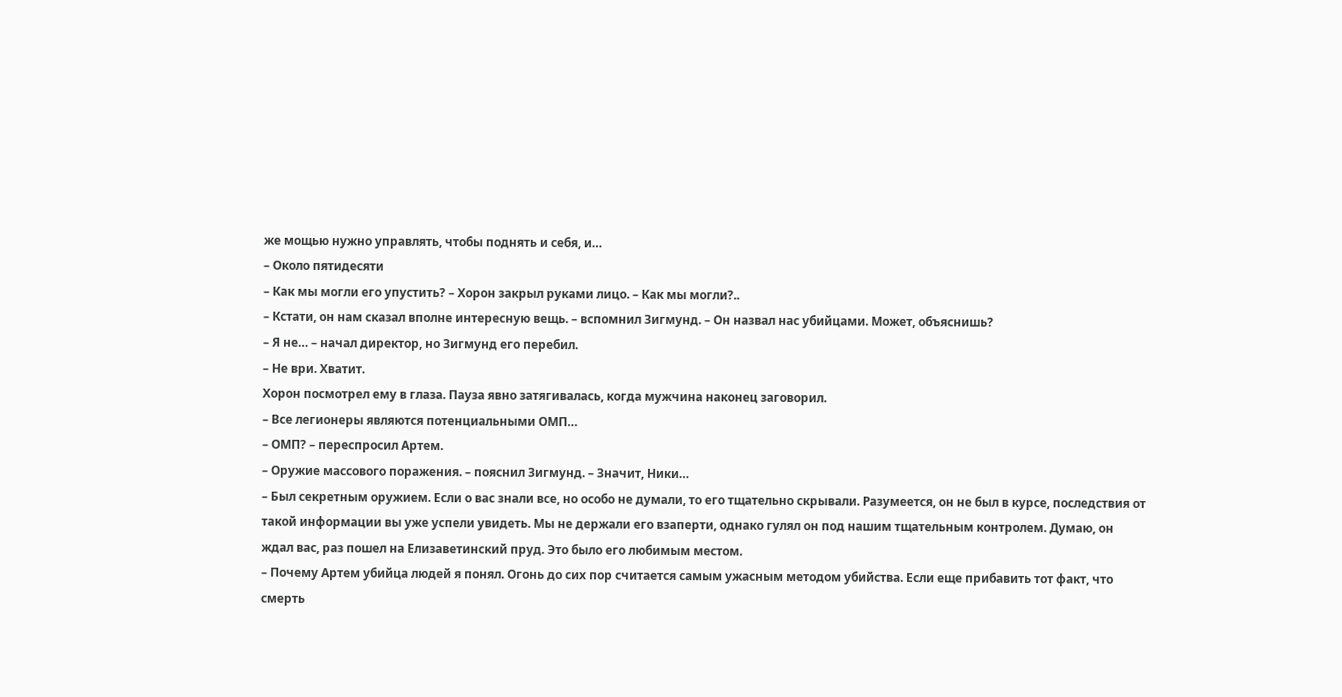же мощью нужно управлять, чтобы поднять и себя, и…
– Около пятидесяти
– Как мы могли его упустить? – Хорон закрыл руками лицо. – Как мы могли?..
– Кстати, он нам сказал вполне интересную вещь. – вспомнил Зигмунд. – Он назвал нас убийцами. Может, объяснишь?
– Я не… – начал директор, но Зигмунд его перебил.
– Не ври. Хватит.
Хорон посмотрел ему в глаза. Пауза явно затягивалась, когда мужчина наконец заговорил.
– Все легионеры являются потенциальными ОМП…
– ОМП? – переспросил Артем.
– Оружие массового поражения. – пояснил Зигмунд. – Значит, Ники…
– Был секретным оружием. Если о вас знали все, но особо не думали, то его тщательно скрывали. Разумеется, он не был в курсе, последствия от такой информации вы уже успели увидеть. Мы не держали его взаперти, однако гулял он под нашим тщательным контролем. Думаю, он ждал вас, раз пошел на Елизаветинский пруд. Это было его любимым местом.
– Почему Артем убийца людей я понял. Огонь до сих пор считается самым ужасным методом убийства. Если еще прибавить тот факт, что смерть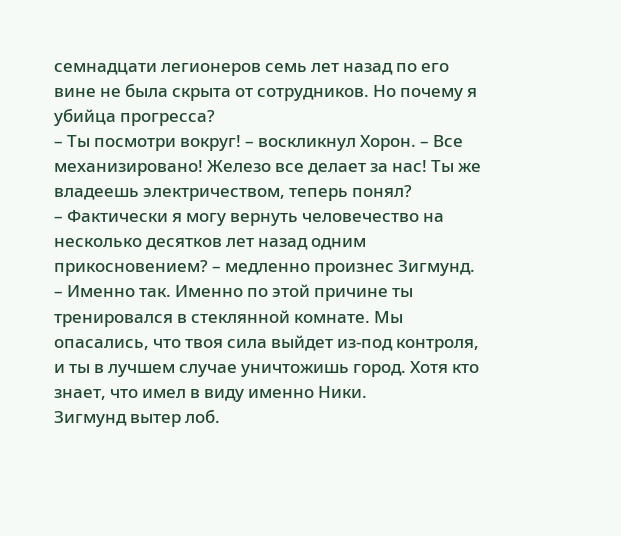семнадцати легионеров семь лет назад по его вине не была скрыта от сотрудников. Но почему я убийца прогресса?
– Ты посмотри вокруг! – воскликнул Хорон. – Все механизировано! Железо все делает за нас! Ты же владеешь электричеством, теперь понял?
– Фактически я могу вернуть человечество на несколько десятков лет назад одним прикосновением? – медленно произнес Зигмунд.
– Именно так. Именно по этой причине ты тренировался в стеклянной комнате. Мы опасались, что твоя сила выйдет из-под контроля, и ты в лучшем случае уничтожишь город. Хотя кто знает, что имел в виду именно Ники.
Зигмунд вытер лоб.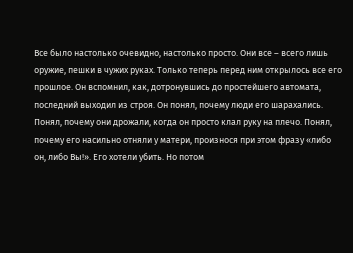Все было настолько очевидно, настолько просто. Они все – всего лишь оружие, пешки в чужих руках. Только теперь перед ним открылось все его прошлое. Он вспомнил, как, дотронувшись до простейшего автомата, последний выходил из строя. Он понял, почему люди его шарахались. Понял, почему они дрожали, когда он просто клал руку на плечо. Понял, почему его насильно отняли у матери, произнося при этом фразу «либо он, либо Вы!». Его хотели убить. Но потом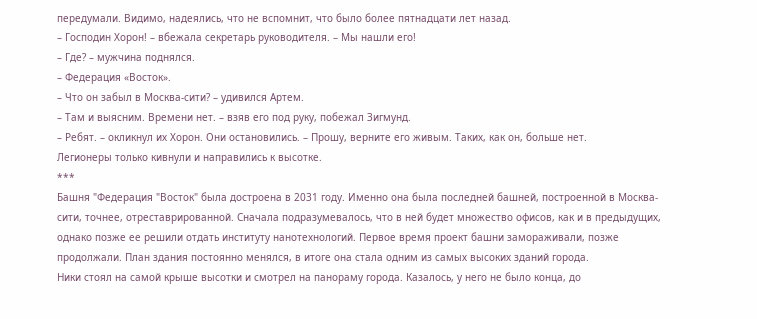передумали. Видимо, надеялись, что не вспомнит, что было более пятнадцати лет назад.
– Господин Хорон! – вбежала секретарь руководителя. – Мы нашли его!
– Где? – мужчина поднялся.
– Федерация «Восток».
– Что он забыл в Москва-сити? – удивился Артем.
– Там и выясним. Времени нет. – взяв его под руку, побежал Зигмунд.
– Ребят. – окликнул их Хорон. Они остановились. – Прошу, верните его живым. Таких, как он, больше нет.
Легионеры только кивнули и направились к высотке.
***
Башня "Федерация "Восток" была достроена в 2031 году. Именно она была последней башней, построенной в Москва-сити, точнее, отреставрированной. Сначала подразумевалось, что в ней будет множество офисов, как и в предыдущих, однако позже ее решили отдать институту нанотехнологий. Первое время проект башни замораживали, позже продолжали. План здания постоянно менялся, в итоге она стала одним из самых высоких зданий города.
Ники стоял на самой крыше высотки и смотрел на панораму города. Казалось, у него не было конца, до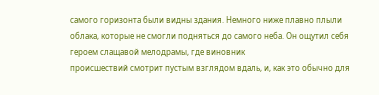самого горизонта были видны здания. Немного ниже плавно плыли облака, которые не смогли подняться до самого неба. Он ощутил себя героем слащавой мелодрамы, где виновник
происшествий смотрит пустым взглядом вдаль, и, как это обычно для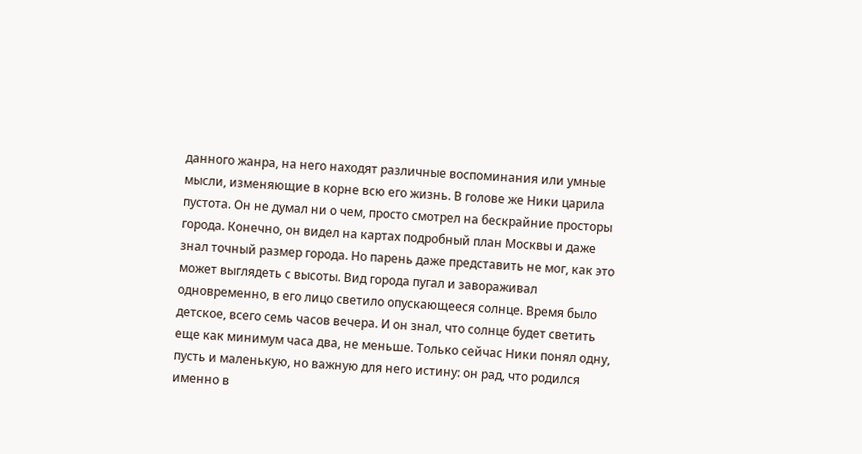данного жанра, на него находят различные воспоминания или умные мысли, изменяющие в корне всю его жизнь. В голове же Ники царила пустота. Он не думал ни о чем, просто смотрел на бескрайние просторы города. Конечно, он видел на картах подробный план Москвы и даже знал точный размер города. Но парень даже представить не мог, как это может выглядеть с высоты. Вид города пугал и завораживал одновременно, в его лицо светило опускающееся солнце. Время было детское, всего семь часов вечера. И он знал, что солнце будет светить еще как минимум часа два, не меньше. Только сейчас Ники понял одну, пусть и маленькую, но важную для него истину: он рад, что родился именно в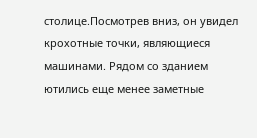столице.Посмотрев вниз, он увидел крохотные точки, являющиеся машинами. Рядом со зданием ютились еще менее заметные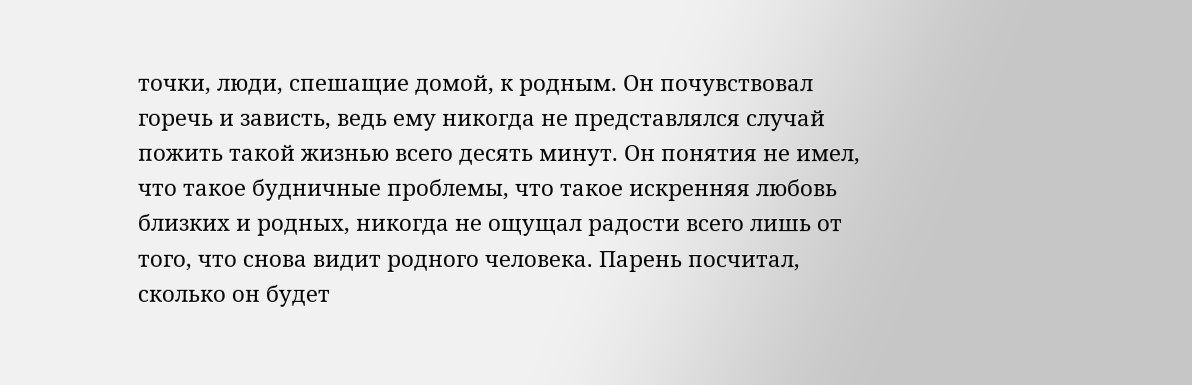точки, люди, спешащие домой, к родным. Он почувствовал горечь и зависть, ведь ему никогда не представлялся случай пожить такой жизнью всего десять минут. Он понятия не имел, что такое будничные проблемы, что такое искренняя любовь близких и родных, никогда не ощущал радости всего лишь от того, что снова видит родного человека. Парень посчитал, сколько он будет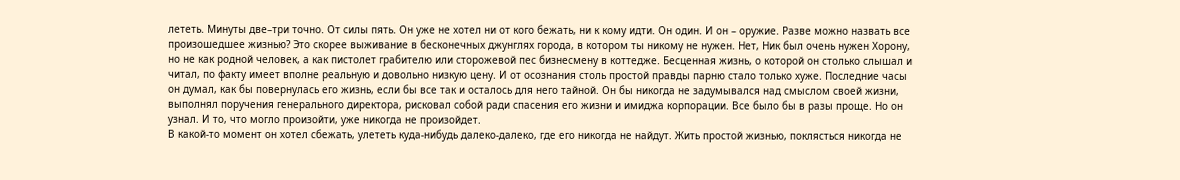лететь. Минуты две–три точно. От силы пять. Он уже не хотел ни от кого бежать, ни к кому идти. Он один. И он – оружие. Разве можно назвать все произошедшее жизнью? Это скорее выживание в бесконечных джунглях города, в котором ты никому не нужен. Нет, Ник был очень нужен Хорону, но не как родной человек, а как пистолет грабителю или сторожевой пес бизнесмену в коттедже. Бесценная жизнь, о которой он столько слышал и читал, по факту имеет вполне реальную и довольно низкую цену. И от осознания столь простой правды парню стало только хуже. Последние часы он думал, как бы повернулась его жизнь, если бы все так и осталось для него тайной. Он бы никогда не задумывался над смыслом своей жизни, выполнял поручения генерального директора, рисковал собой ради спасения его жизни и имиджа корпорации. Все было бы в разы проще. Но он узнал. И то, что могло произойти, уже никогда не произойдет.
В какой-то момент он хотел сбежать, улететь куда-нибудь далеко-далеко, где его никогда не найдут. Жить простой жизнью, поклясться никогда не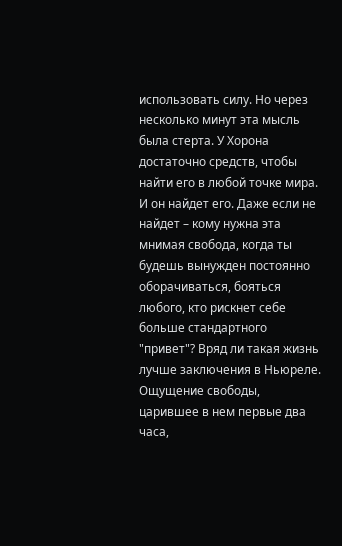использовать силу. Но через несколько минут эта мысль была стерта. У Хорона достаточно средств, чтобы найти его в любой точке мира. И он найдет его. Даже если не найдет – кому нужна эта мнимая свобода, когда ты будешь вынужден постоянно оборачиваться, бояться любого, кто рискнет себе больше стандартного "привет"? Вряд ли такая жизнь лучше заключения в Ньюреле.
Ощущение свободы, царившее в нем первые два часа,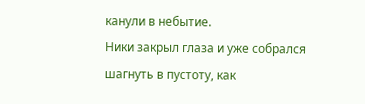канули в небытие.
Ники закрыл глаза и уже собрался шагнуть в пустоту, как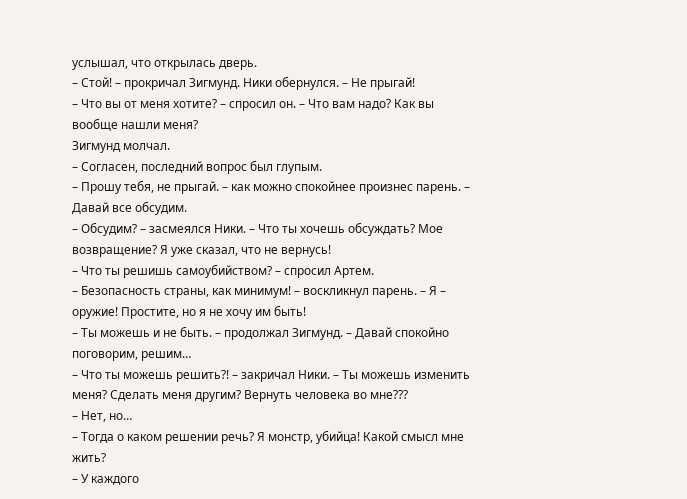услышал, что открылась дверь.
– Стой! – прокричал Зигмунд. Ники обернулся. – Не прыгай!
– Что вы от меня хотите? – спросил он. – Что вам надо? Как вы вообще нашли меня?
Зигмунд молчал.
– Согласен, последний вопрос был глупым.
– Прошу тебя, не прыгай. – как можно спокойнее произнес парень. – Давай все обсудим.
– Обсудим? – засмеялся Ники. – Что ты хочешь обсуждать? Мое возвращение? Я уже сказал, что не вернусь!
– Что ты решишь самоубийством? – спросил Артем.
– Безопасность страны, как минимум! – воскликнул парень. – Я – оружие! Простите, но я не хочу им быть!
– Ты можешь и не быть. – продолжал Зигмунд. – Давай спокойно поговорим, решим…
– Что ты можешь решить?! – закричал Ники. – Ты можешь изменить меня? Сделать меня другим? Вернуть человека во мне???
– Нет, но…
– Тогда о каком решении речь? Я монстр, убийца! Какой смысл мне жить?
– У каждого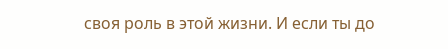своя роль в этой жизни. И если ты до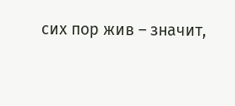сих пор жив – значит,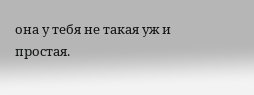она у тебя не такая уж и простая.